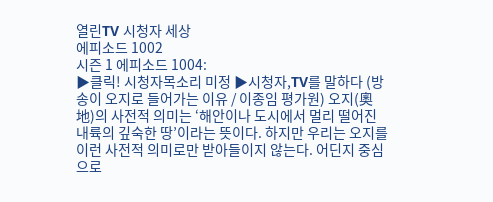열린TV 시청자 세상
에피소드 1002
시즌 1 에피소드 1004:
▶클릭! 시청자목소리 미정 ▶시청자,TV를 말하다 (방송이 오지로 들어가는 이유 / 이종임 평가원) 오지(奧地)의 사전적 의미는 ‘해안이나 도시에서 멀리 떨어진 내륙의 깊숙한 땅’이라는 뜻이다. 하지만 우리는 오지를 이런 사전적 의미로만 받아들이지 않는다. 어딘지 중심으로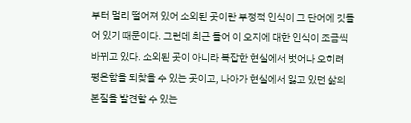부터 멀리 떨어져 있어 소외된 곳이란 부정적 인식이 그 단어에 깃들어 있기 때문이다. 그런데 최근 들어 이 오지에 대한 인식이 조금씩 바뀌고 있다. 소외된 곳이 아니라 복잡한 현실에서 벗어나 오히려 평온함을 되찾을 수 있는 곳이고, 나아가 현실에서 잃고 있던 삶의 본질을 발견할 수 있는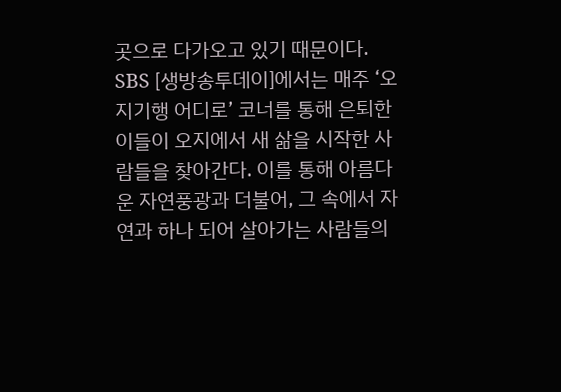곳으로 다가오고 있기 때문이다. SBS [생방송투데이]에서는 매주 ‘오지기행 어디로’ 코너를 통해 은퇴한 이들이 오지에서 새 삶을 시작한 사람들을 찾아간다. 이를 통해 아름다운 자연풍광과 더불어, 그 속에서 자연과 하나 되어 살아가는 사람들의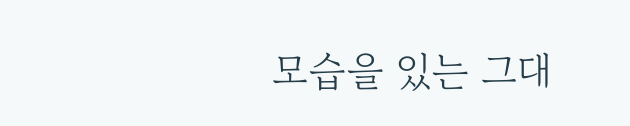모습을 있는 그대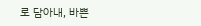로 담아내, 바쁜